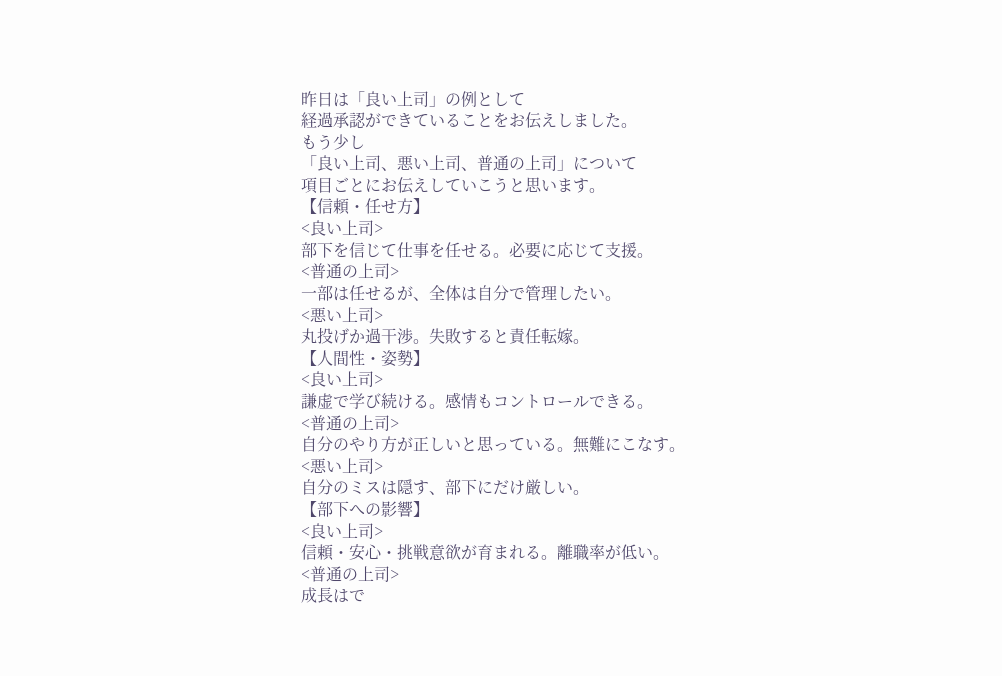昨日は「良い上司」の例として
経過承認ができていることをお伝えしました。
もう少し
「良い上司、悪い上司、普通の上司」について
項目ごとにお伝えしていこうと思います。
【信頼・任せ方】
<良い上司>
部下を信じて仕事を任せる。必要に応じて支援。
<普通の上司>
一部は任せるが、全体は自分で管理したい。
<悪い上司>
丸投げか過干渉。失敗すると責任転嫁。
【人間性・姿勢】
<良い上司>
謙虚で学び続ける。感情もコントロールできる。
<普通の上司>
自分のやり方が正しいと思っている。無難にこなす。
<悪い上司>
自分のミスは隠す、部下にだけ厳しい。
【部下への影響】
<良い上司>
信頼・安心・挑戦意欲が育まれる。離職率が低い。
<普通の上司>
成長はで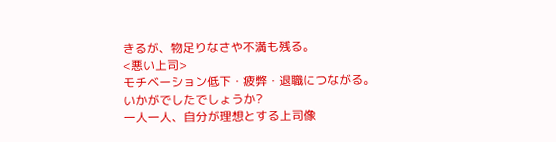きるが、物足りなさや不満も残る。
<悪い上司>
モチベーション低下・疲弊・退職につながる。
いかがでしたでしょうか?
一人一人、自分が理想とする上司像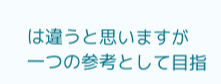は違うと思いますが
一つの参考として目指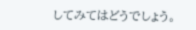してみてはどうでしょう。